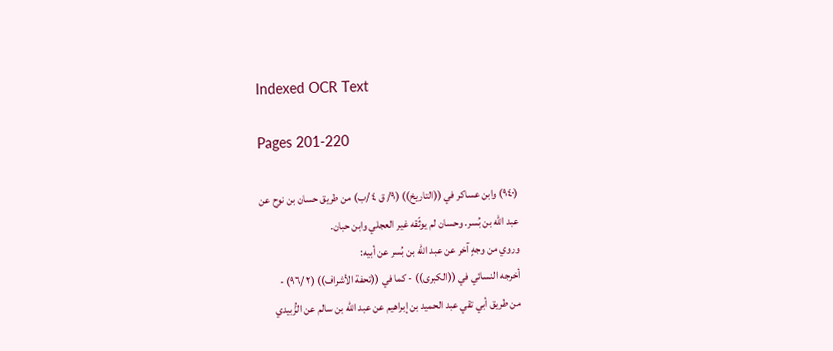Indexed OCR Text

Pages 201-220

(٩٤٠) وابن عساكر في ((التاريخ)) (٩/ ق ٤ /ب) من طريق حسان بن نوح عن
عبد الله بن بُسر. وحسان لم يوثّقه غير العجلي وابن حبان.
وروي من وجهٍ آخر عن عبد الله بن بُسر عن أبيه:
أخرجه النسائي في ((الكبرى)) - كما في ((تحفة الأشراف)) (٢ /٩٦) -
من طريق أبي تقي عبد الحميد بن إبراهيم عن عبد الله بن سالم عن الزُّبيدي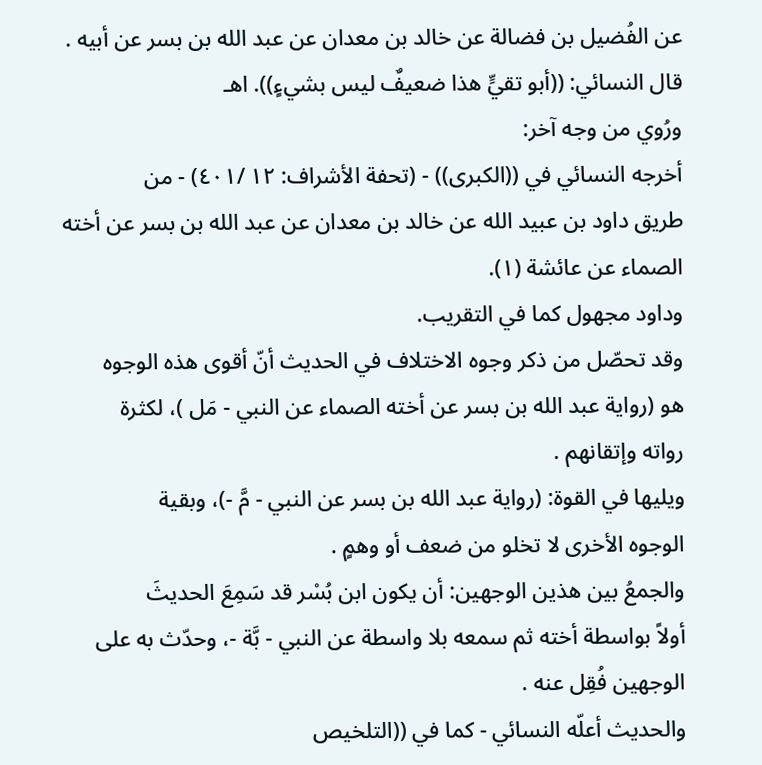عن الفُضيل بن فضالة عن خالد بن معدان عن عبد الله بن بسر عن أبيه .
قال النسائي: ((أبو تقيٍّ هذا ضعيفٌ ليس بشيءٍ)). اهـ
ورُوي من وجه آخر:
أخرجه النسائي في ((الكبرى)) - (تحفة الأشراف: ١٢ /٤٠١) - من
طريق داود بن عبيد الله عن خالد بن معدان عن عبد الله بن بسر عن أخته
الصماء عن عائشة (١).
وداود مجهول كما في التقريب.
وقد تحصّل من ذكر وجوه الاختلاف في الحديث أنّ أقوى هذه الوجوه
هو (رواية عبد الله بن بسر عن أخته الصماء عن النبي - مَل )، لكثرة
رواته وإتقانهم .
ويليها في القوة: (رواية عبد الله بن بسر عن النبي - مَّ -)، وبقية
الوجوه الأخرى لا تخلو من ضعف أو وهمٍ .
والجمعُ بين هذين الوجهين: أن يكون ابن بُسْر قد سَمِعَ الحديثَ
أولاً بواسطة أخته ثم سمعه بلا واسطة عن النبي - بَّة -، وحدّث به على
الوجهين فُقِل عنه .
والحديث أعلّه النسائي - كما في ((التلخيص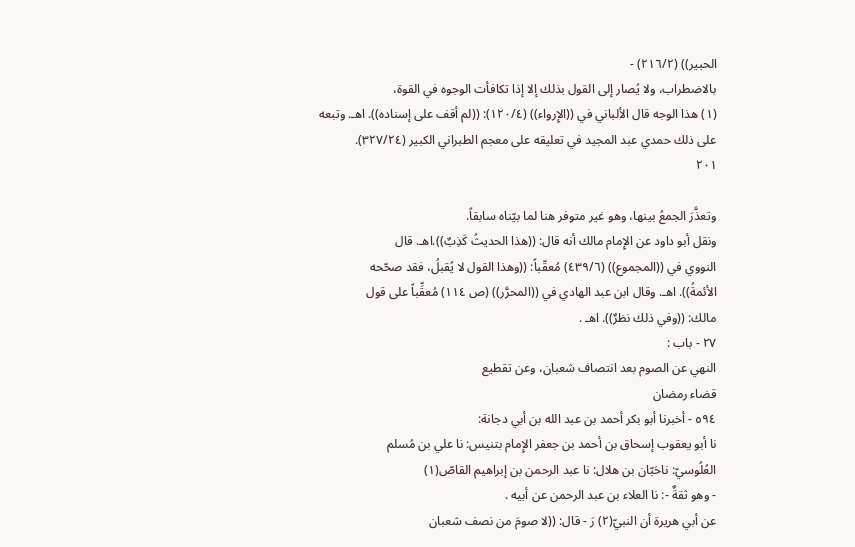الحبير)) (٢١٦/٢) -
بالاضطراب، ولا يُصار إلى القول بذلك إلا إذا تكافأت الوجوه في القوة،
(١) هذا الوجه قال الألباني في ((الإِرواء)) (١٢٠/٤): ((لم أقف على إسناده)). اهـ. وتبعه
على ذلك حمدي عبد المجيد في تعليقه على معجم الطبراني الكبير (٣٢٧/٢٤).
٢٠١

وتعذَّرَ الجمعُ بينها، وهو غير متوفر هنا لما بيّناه سابقاً.
ونقل أبو داود عن الإِمام مالك أنه قال: ((هذا الحديثُ كَذِبٌ)).اهـ. قال
النووي في ((المجموع)) (٤٣٩/٦) مُعقّباً: ((وهذا القول لا يُقبلُ، فقد صحّحه
الأئمةُ)). اهـ. وقال ابن عبد الهادي في ((المحرَّر)) (ص ١١٤) مُعقِّباً على قول
مالك: ((وفي ذلك نظرٌ)). اهـ .
٢٧ - باب :
النهي عن الصوم بعد انتصاف شعبان، وعن تقطيع
قضاء رمضان
٥٩٤ - أخبرنا أبو بكر أحمد بن عبد الله بن أبي دجانة:
نا أبو يعقوب إسحاق بن أحمد بن جعفر الإِمام بتنيس: نا علي بن مُسلم
العُلُوسيّ: ناحَبّان بن هلال: نا عبد الرحمن بن إبراهيم القاصّ(١)
- وهو ثقةٌ -: نا العلاء بن عبد الرحمن عن أبيه .
عن أبي هريرة أن النبيّ(٢) رَ - قال: ((لا صومَ من نصف شعبان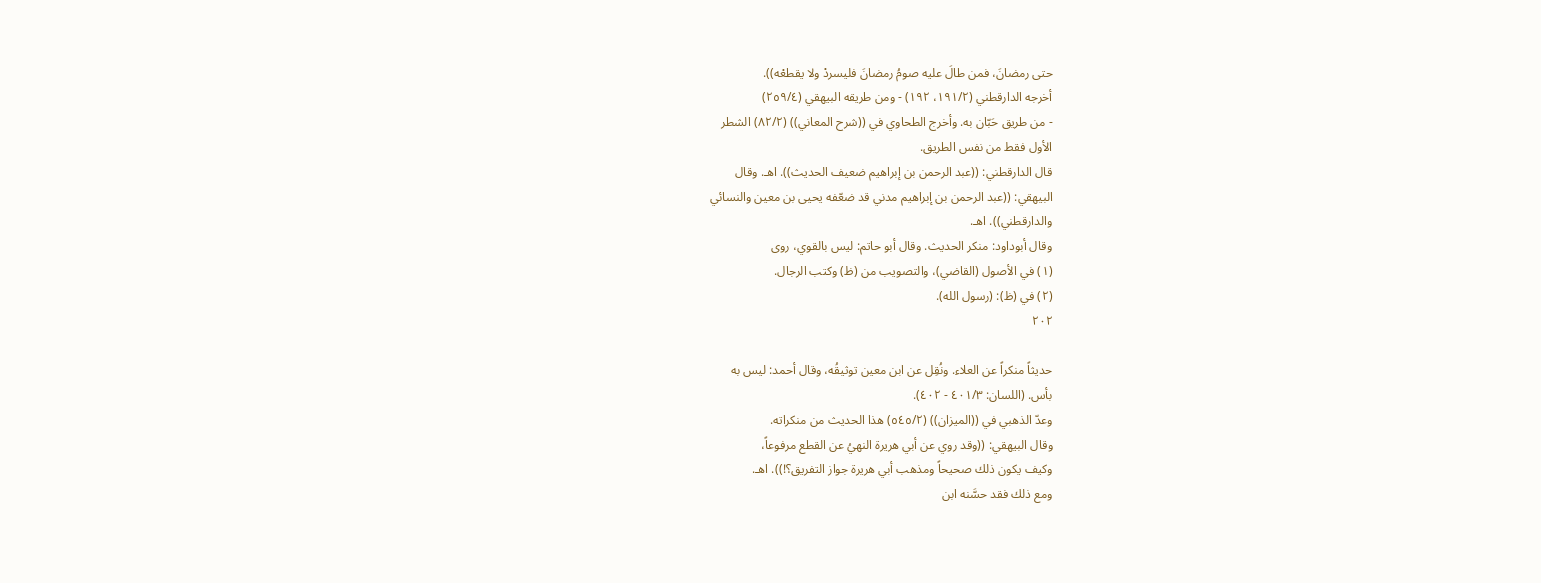حتى رمضانَ، فمن طالَ عليه صومُ رمضانَ فليسردْ ولا يقطعْه)).
أخرجه الدارقطني (١٩١/٢، ١٩٢) - ومن طريقه البيهقي (٢٥٩/٤)
- من طريق حَبّان به. وأخرج الطحاوي في ((شرح المعاني)) (٨٢/٢) الشطر
الأول فقط من نفس الطريق.
قال الدارقطني: ((عبد الرحمن بن إبراهيم ضعيف الحديث)). اهـ. وقال
البيهقي: ((عبد الرحمن بن إبراهيم مدني قد ضعّفه يحيى بن معين والنسائي
والدارقطني)). اهـ.
وقال أبوداود: منكر الحديث. وقال أبو حاتم: ليس بالقوي، روى
(١) في الأصول (القاضي)، والتصويب من (ظ) وكتب الرجال.
(٢) في (ظ): (رسول الله).
٢٠٢

حديثاً منكراً عن العلاء. ونُقِل عن ابن معين توثيقُه، وقال أحمد: ليس به
بأس. (اللسان: ٤٠١/٣ - ٤٠٢).
وعدّ الذهبي في ((الميزان)) (٥٤٥/٢) هذا الحديث من منكراته.
وقال البيهقي: ((وقد روي عن أبي هريرة النهيُ عن القطع مرفوعاً،
وكيف يكون ذلك صحيحاً ومذهب أبي هريرة جواز التفريق؟!)). اهـ.
ومع ذلك فقد حسَّنه ابن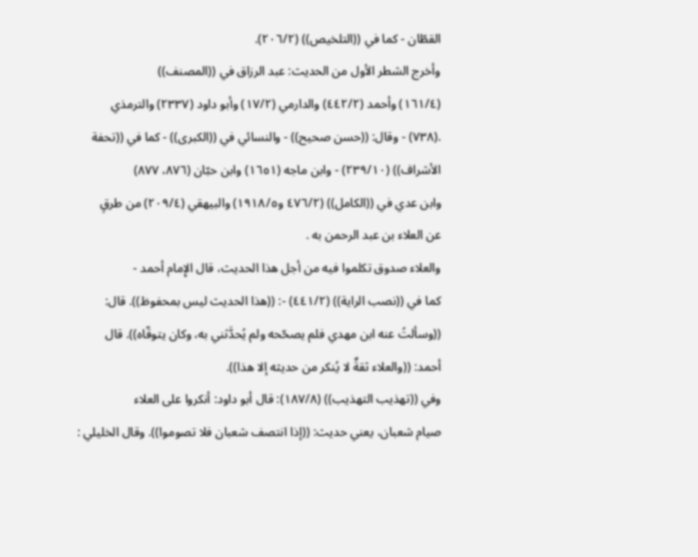القطّان - كما في ((التلخيص)) (٢٠٦/٢).
وأخرج الشطر الأول من الحديث: عبد الرزاق في ((المصنف))
(١٦١/٤) وأحمد (٤٤٢/٢) والدارمي (١٧/٢) وأبو داود (٢٣٣٧) والترمذي
.(٧٣٨) - وقال: ((حسن صحيح)) - والنسائي في ((الكبرى)) - كما في ((تحفة
الأشراف)) (٢٣٩/١٠) - وابن ماجه (١٦٥١) وابن حبّان (٨٧٦، ٨٧٧)
وابن عدي في ((الكامل)) (٤٧٦/٢ و١٩١٨/٥) والبيهقي (٢٠٩/٤) من طرقٍ
عن العلاء بن عبد الرحمن به .
والعلاء صدوق تكلموا فيه من أجل هذا الحديث، قال الإِمام أحمد -
كما في ((نصب الراية)) (٤٤١/٢) -: ((هذا الحديث ليس بمحفوظ)). قال:
((وسألتُ عنه ابن مهدي فلم يصحّحه ولم يُحدَّثني به، وكان يتوقّاه)). قال
أحمد: ((والعلاء ثقةٌ لا يُنكر من حديثه إلا هذا)).
وفي ((تهذيب التهذيب)) (١٨٧/٨): قال أبو داود: أنكروا على العلاء
صيام شعبان، يعني حديث: ((إذا انتصف شعبان فلا تصوموا)). وقال الخليلي :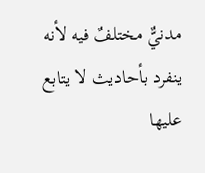مدنيٌّ مختلفٌ فيه لأنه ينفرد بأحاديث لا يتابع عليها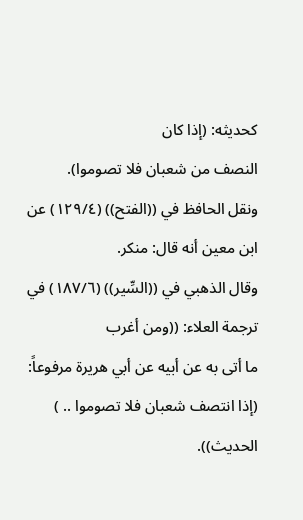كحديثه: (إذا كان
النصف من شعبان فلا تصوموا).
ونقل الحافظ في ((الفتح)) (١٢٩/٤) عن ابن معين أنه قال: منكر.
وقال الذهبي في ((السِّير)) (١٨٧/٦) في ترجمة العلاء: ((ومن أغرب
ما أتى به عن أبيه عن أبي هريرة مرفوعاً: (إذا انتصف شعبان فلا تصوموا .. )
الحديث)).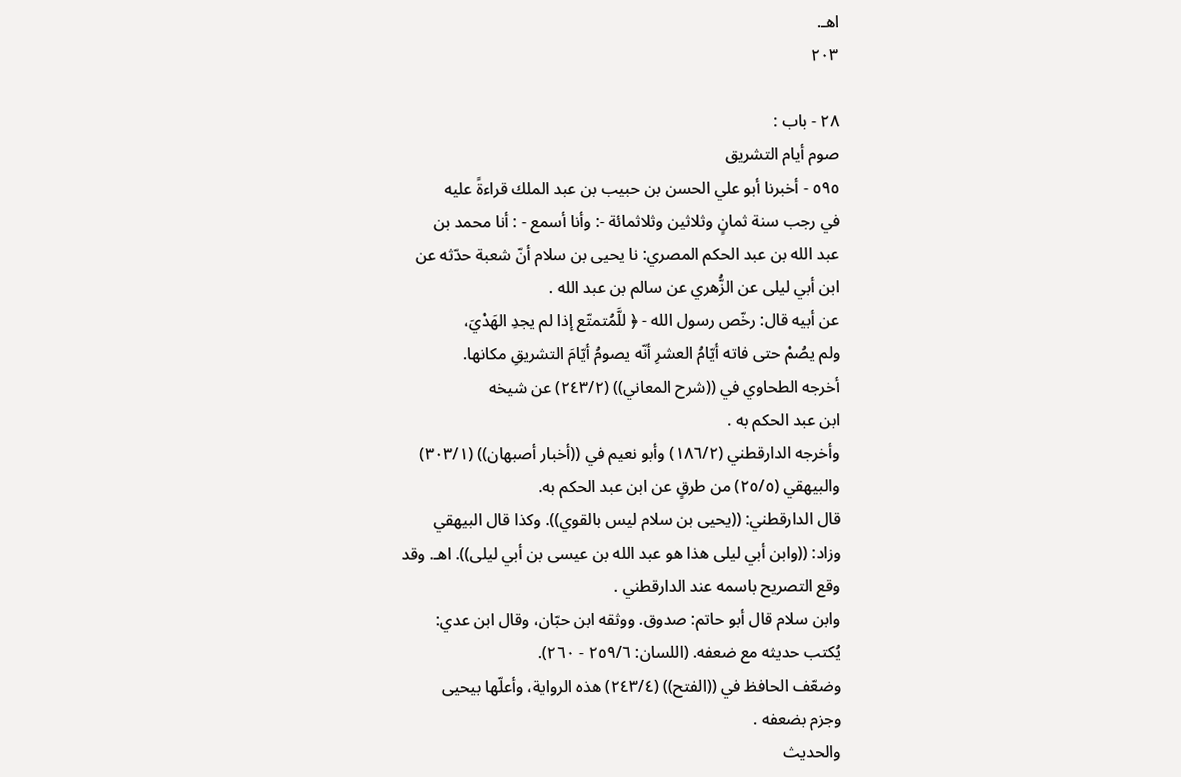اهـ.
٢٠٣

٢٨ - باب :
صوم أيام التشريق
٥٩٥ - أخبرنا أبو علي الحسن بن حبيب بن عبد الملك قراءةً عليه
في رجب سنة ثمانٍ وثلاثين وثلاثمائة -: وأنا أسمع - : أنا محمد بن
عبد الله بن عبد الحكم المصري: نا يحيى بن سلام أنّ شعبة حدّثه عن
ابن أبي ليلى عن الزُّهري عن سالم بن عبد الله .
عن أبيه قال: رخّص رسول الله - ﴿ للَّمُتمتّع إذا لم يجدِ الهَدْيَ،
ولم يصُمْ حتى فاته أيّامُ العشرِ أنّه يصومُ أيّامَ التشريقِ مكانها.
أخرجه الطحاوي في ((شرح المعاني)) (٢٤٣/٢) عن شيخه
ابن عبد الحکم به .
وأخرجه الدارقطني (١٨٦/٢) وأبو نعيم في ((أخبار أصبهان)) (٣٠٣/١)
والبيهقي (٢٥/٥) من طرقٍ عن ابن عبد الحكم به.
قال الدارقطني: ((يحيى بن سلام ليس بالقوي)). وكذا قال البيهقي
وزاد: ((وابن أبي ليلى هذا هو عبد الله بن عيسى بن أبي ليلى)). اهـ. وقد
وقع التصريح باسمه عند الدارقطني .
وابن سلام قال أبو حاتم: صدوق. ووثقه ابن حبّان، وقال ابن عدي:
يُكتب حديثه مع ضعفه. (اللسان: ٢٥٩/٦ - ٢٦٠).
وضعّف الحافظ في ((الفتح)) (٢٤٣/٤) هذه الرواية، وأعلّها بيحيى
وجزم بضعفه .
والحديث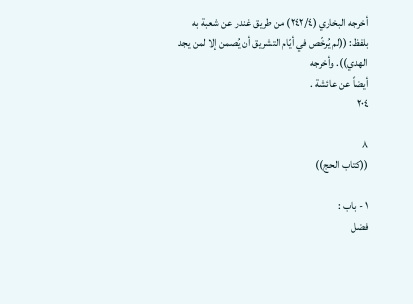أخرجه البخاري (٢٤٢/٤) من طريق غندر عن شعبة به
بلفظ: ((لم يُرخّص في أيّام التشريق أن يُصمن إلا لمن يجد الهدي)). وأخرجه
أيضاً عن عائشة .
٢٠٤

٨
((كتاب الحج))

١ - باب :
فضل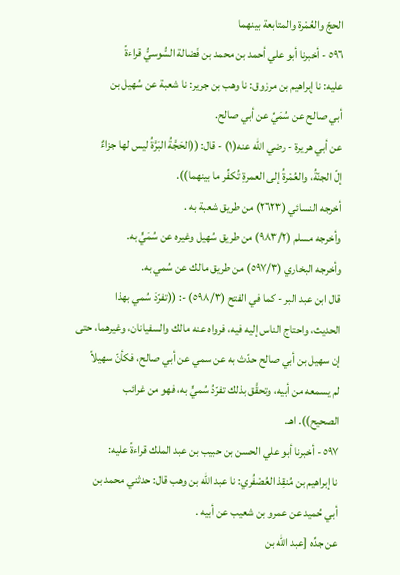الحجّ والعُمْرة والمتابعة بينهما
٥٩٦ - أخبرنا أبو علي أحمد بن محمد بن فَضالة السُّوسيُّ قراءةً
عليه: نا إبراهيم بن مرزوق: نا وهب بن جرير: نا شعبة عن سُهيل بن
أبي صالح عن سُمَيِّ عن أبي صالح.
عن أبي هريرة - رضي الله عنه(١) - قال: ((الحَجَّةُ البَرَّةُ ليس لها جزاءٌ
إلّ الجنّةُ، والعُمْرةُ إلى العمرةِ تُكفِّر ما بينهما)).
أخرجه النسائي (٢٦٢٣) من طريق شعبة به .
وأخرجه مسلم (٩٨٣/٢) من طريق سُهيل وغيره عن سُمَيٍّ به.
وأخرجه البخاري (٥٩٧/٣) من طريق مالك عن سُمي به.
قال ابن عبد البر - كما في الفتح (٥٩٨/٣) -: ((تفرّدَ سُمي بهذا
الحديث، واحتاج الناس إليه فيه، فرواه عنه مالك والسفيانان، وغيرهما، حتى
إن سهيل بن أبي صالح حدّث به عن سمي عن أبي صالح، فكأنّ سهيلاً
لم يسمعه من أبيه، وتحقَّق بذلك تفرّدُ سُميٍّ به، فهو من غرائب
الصحيح)). اهـ.
٥٩٧ - أخبرنا أبو علي الحسن بن حبيب بن عبد الملك قراءةً عليه:
نا إبراهيم بن مُنقِذ العُصْفُري: نا عبد الله بن وهب قال: حدثني محمد بن
أبي حُميد عن عمرو بن شعيب عن أبيه .
عن جدِّه [عبد الله بن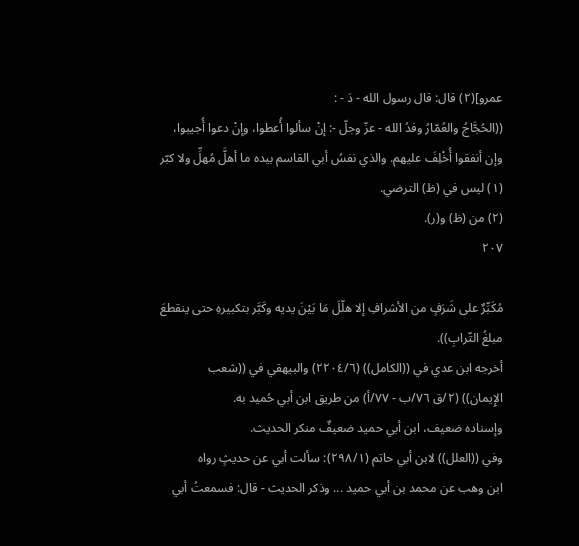عمرو](٢) قال: قال رسول الله - دَ - :
((الحُجَّاجُ والعُمّارُ وفدُ الله - عزّ وجلّ -: إنْ سألوا أُعطوا، وإنْ دعوا أُجيبوا،
وإن أنفقوا أُخْلِفَ عليهم. والذي نفسُ أبي القاسم بيده ما أهلَّ مُهلِّ ولا كبّر
(١) ليس في (ظ) الترضي.
(٢) من (ظ) و(ر).
٢٠٧

مُكَبِّرٌ على شَرَفٍ من الأشرافِ إلا هلّلَ مَا بَيْنَ يديه وكَبَّر بتكبيرهِ حتى ينقطعَ
مبلغُ التّرابِ)).
أخرجه ابن عدي في ((الكامل)) (٢٢٠٤/٦) والبيهقي في ((شعب
الإِيمان)) (٢/ق ٧٦/ب - ٧٧/أ) من طريق ابن أبي حُميد به.
وإسناده ضعيف، ابن أبي حميد ضعيفٌ منكر الحديث.
وفي ((العلل)) لابن أبي حاتم (٢٩٨/١): سألت أبي عن حديثٍ رواه
ابن وهب عن محمد بن أبي حميد ... وذكر الحديث - قال: فسمعتُ أبي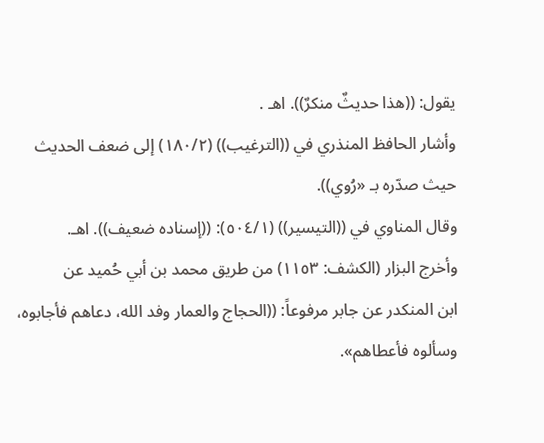يقول: ((هذا حديثٌ منكرٌ)). اهـ .
وأشار الحافظ المنذري في ((الترغيب)) (١٨٠/٢) إلى ضعف الحديث
حیث صدّره بـ «رُوي)).
وقال المناوي في ((التيسير)) (٥٠٤/١): ((إسناده ضعيف)). اهـ.
وأخرج البزار (الكشف: ١١٥٣) من طريق محمد بن أبي حُميد عن
ابن المنكدر عن جابر مرفوعاً: ((الحجاج والعمار وفد الله، دعاهم فأجابوه،
وسألوه فأعطاهم».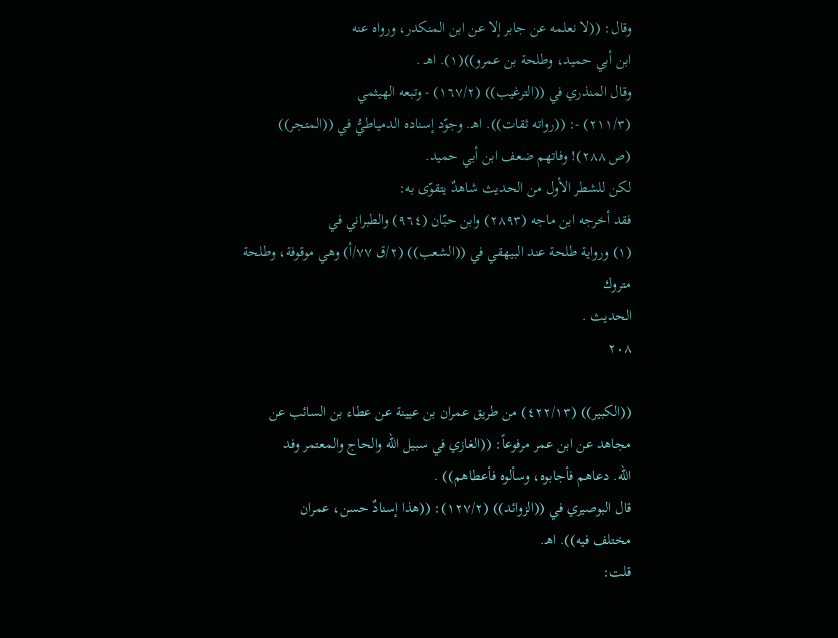وقال: ((لا نعلمه عن جابر إلا عن ابن المنكدر، ورواه عنه
ابن أبي حميد، وطلحة بن عمرو))(١). اهـ .
وقال المنذري في ((الترغيب)) (١٦٧/٢) - وتبعه الهيثمي
(٢١١/٣) -: ((رواته ثقات)). اهـ. وجوّد إسناده الدمياطيُّ في ((المتجر))
(ص ٢٨٨)! وفاتهم ضعف ابن أبي حميد.
لكن للشطر الأول من الحديث شاهدٌ يتقوّى به:
فقد أخرجه ابن ماجه (٢٨٩٣) وابن حبّان (٩٦٤) والطبراني في
(١) ورواية طلحة عند البيهقي في ((الشعب)) (٢/ق ٧٧/أ) وهي موقوفة، وطلحة متروك
الحدیث .
٢٠٨

((الكبير)) (٤٢٢/١٣) من طريق عمران بن عيينة عن عطاء بن السائب عن
مجاهد عن ابن عمر مرفوعاً: ((الغازي في سبيل الله والحاج والمعتمر وفد
الله. دعاهم فأجابوه، وسألوه فأعطاهم)) .
قال البوصيري في ((الزوائد)) (١٢٧/٢): ((هذا إسنادٌ حسن، عمران
مختلف فيه)). اهـ.
قلت: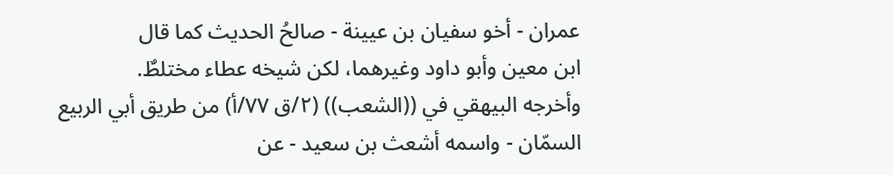عمران - أخو سفيان بن عيينة - صالحُ الحديث كما قال
ابن معين وأبو داود وغيرهما، لكن شيخه عطاء مختلطٌ.
وأخرجه البيهقي في ((الشعب)) (٢/ق ٧٧/أ) من طريق أبي الربيع
السمّان - واسمه أشعث بن سعيد - عن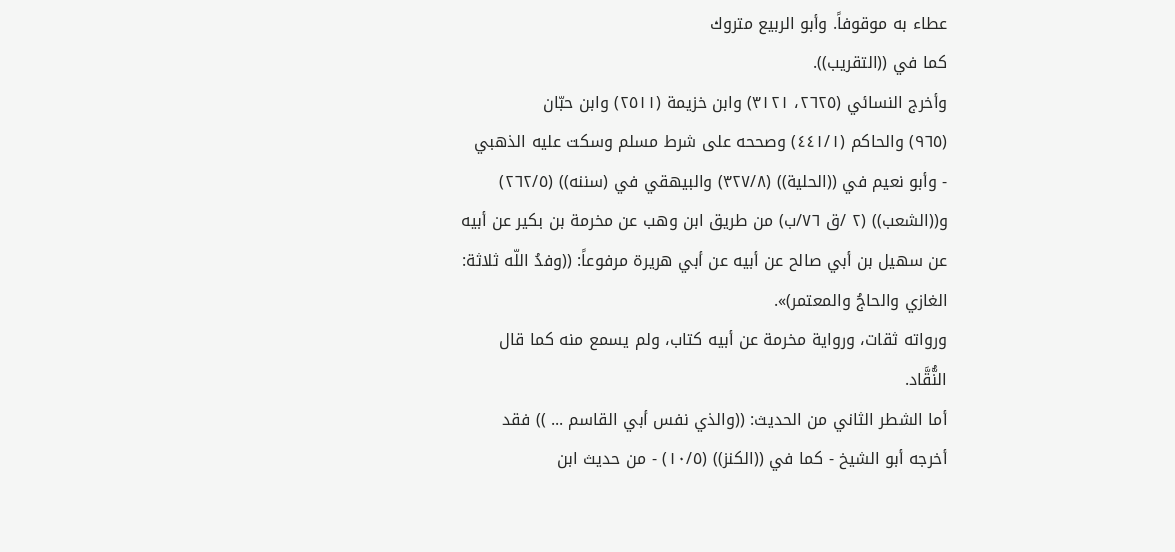عطاء به موقوفاً. وأبو الربيع متروك
كما في ((التقريب)).
وأخرج النسائي (٢٦٢٥، ٣١٢١) وابن خزيمة (٢٥١١) وابن حبّان
(٩٦٥) والحاكم (٤٤١/١) وصححه على شرط مسلم وسكت عليه الذهبي
- وأبو نعيم في ((الحلية)) (٣٢٧/٨) والبيهقي في (سننه)) (٢٦٢/٥)
و((الشعب)) (٢ /ق ٧٦/ب) من طريق ابن وهب عن مخرمة بن بكير عن أبيه
عن سهيل بن أبي صالح عن أبيه عن أبي هريرة مرفوعاً: ((وفدُ اللّه ثلاثة:
الغازي والحاجُ والمعتمر)».
ورواته ثقات، ورواية مخرمة عن أبيه كتاب، ولم يسمع منه كما قال
النُّقَّاد.
أما الشطر الثاني من الحديث: ((والذي نفس أبي القاسم ... )) فقد
أخرجه أبو الشيخ - كما في ((الكنز)) (١٠/٥) - من حديث ابن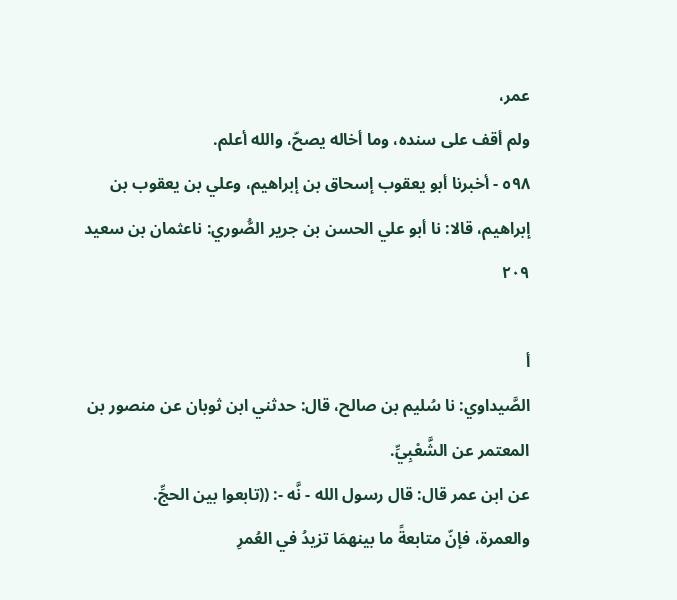عمر،
ولم أقف على سنده، وما أخاله يصحّ، والله أعلم.
٥٩٨ - أخبرنا أبو يعقوب إسحاق بن إبراهيم، وعلي بن يعقوب بن
إبراهيم، قالا: نا أبو علي الحسن بن جرير الصُّوري: ناعثمان بن سعيد
٢٠٩

أ
الصَّيداوي: نا سُليم بن صالح، قال: حدثني ابن ثوبان عن منصور بن
المعتمر عن الشَّعْبِيِّ.
عن ابن عمر قال: قال رسول الله - نَّه -: ((تابعوا بين الحجِّ.
والعمرة، فإنّ متابعةً ما بينهمَا تزيدُ في العُمرِ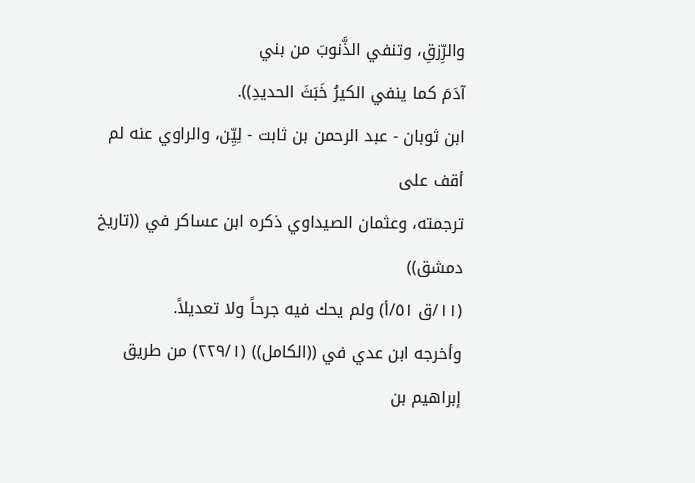والرِّزقِ، وتنفي الذَّنوبَ من بني
آدَمَ كما ينفي الكيرُ خَبَثَ الحديدِ)).
ابن ثوبان - عبد الرحمن بن ثابت - لِيِّن، والراوي عنه لم أقف على
ترجمته، وعثمان الصيداوي ذكره ابن عساكر في ((تاريخ دمشق))
(١١/ق ٥١/أ) ولم يحك فيه جرحاً ولا تعديلاً.
وأخرجه ابن عدي في ((الكامل)) (٢٢٩/١) من طريق إبراهيم بن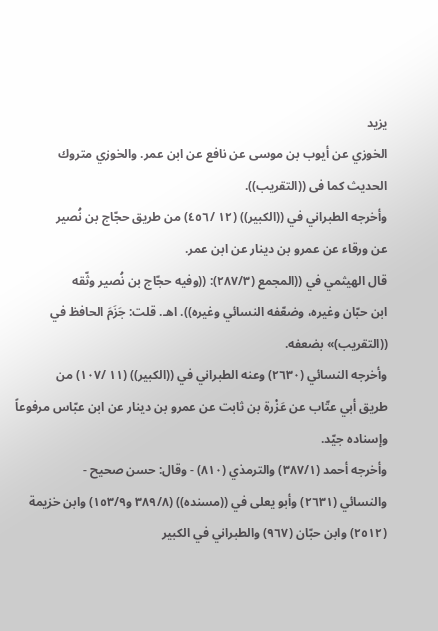يزيد
الخوزي عن أيوب بن موسى عن نافع عن ابن عمر. والخوزي متروك
الحديث كما فى ((التقريب)).
وأخرجه الطبراني في ((الكبير)) (١٢ /٤٥٦) من طريق حجّاج بن نُصير
عن ورقاء عن عمرو بن دينار عن ابن عمر.
قال الهيثمي في ((المجمع (٢٨٧/٣): ((وفيه حجّاج بن نُصير وثّقه
ابن حبّان وغيره، وضعّفه النسائي وغيره)). اهـ. قلت: جَزَمَ الحافظ في
((التقریب)» بضعفه.
وأخرجه النسائي (٢٦٣٠) وعنه الطبراني في ((الكبير)) (١١ /١٠٧) من
طريق أبي عتّاب عن عَزْرة بن ثابت عن عمرو بن دينار عن ابن عبّاس مرفوعاً
وإسناده جیّد.
وأخرجه أحمد (٣٨٧/١) والترمذي (٨١٠) - وقال: حسن صحيح -
والنسائي (٢٦٣١) وأبو يعلى في ((مسنده)) (٣٨٩/٨ و١٥٣/٩) وابن خزيمة
(٢٥١٢) وابن حبّان (٩٦٧) والطبراني في الكبير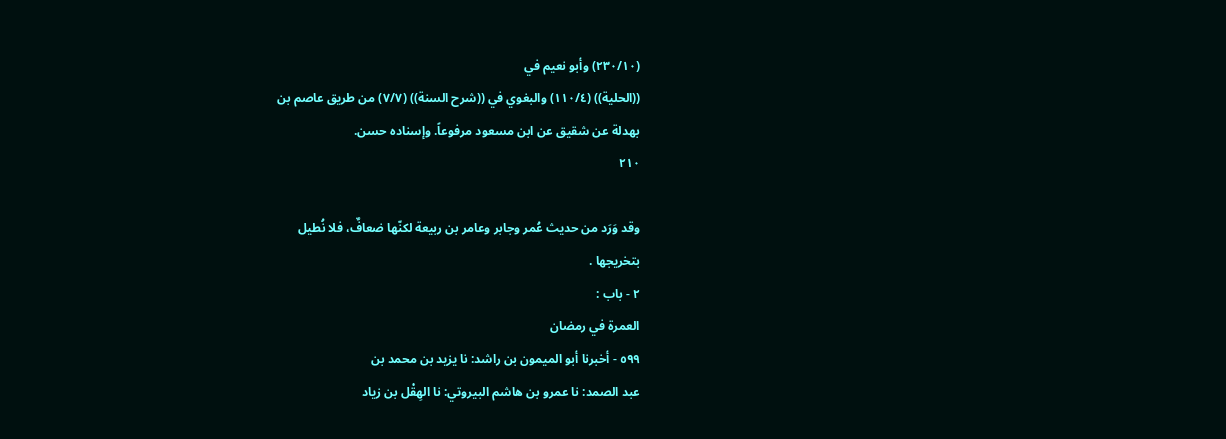(٢٣٠/١٠) وأبو نعيم في
((الحلية)) (١١٠/٤) والبغوي في ((شرح السنة)) (٧/٧) من طريق عاصم بن
بهدلة عن شقيق عن ابن مسعود مرفوعاً. وإسناده حسن.
٢١٠

وقد وَرَد من حديث عُمر وجابر وعامر بن ربيعة لكنّها ضعافٌ، فلا نُطيل
بتخريجها .
٢ - باب :
العمرة في رمضان
٥٩٩ - أخبرنا أبو الميمون بن راشد: نا يزيد بن محمد بن
عبد الصمد: نا عمرو بن هاشم البيروتي: نا الهِقْل بن زياد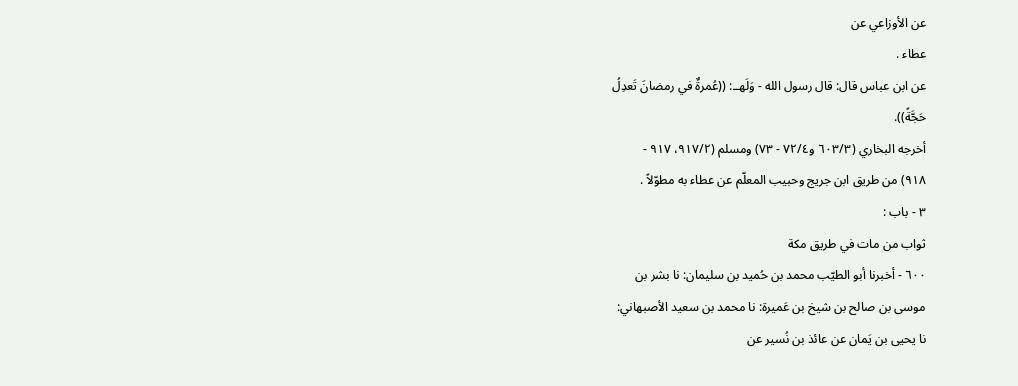عن الأوزاعي عن
عطاء .
عن ابن عباس قال: قال رسول الله - وَلَهــ: ((عُمرةٌ في رمضانَ تَعدِلُ
حَجَّةً)).
أخرجه البخاري (٦٠٣/٣ و٧٢/٤ - ٧٣) ومسلم (٩١٧/٢، ٩١٧ -
٩١٨) من طريق ابن جريج وحبيب المعلّم عن عطاء به مطوّلاً .
٣ - باب :
ثواب من مات في طريق مكة
٦٠٠ - أخبرنا أبو الطيّب محمد بن حُميد بن سليمان: نا بشر بن
موسى بن صالح بن شيخ بن عَميرة: نا محمد بن سعيد الأصبهاني:
نا يحيى بن يَمان عن عائذ بن نُسير عن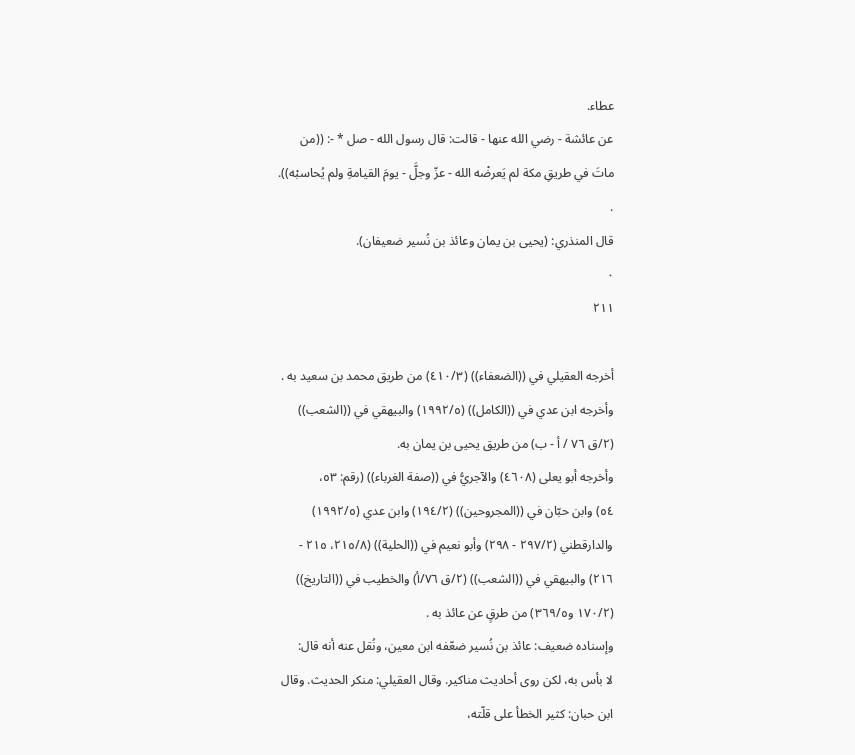عطاء.
عن عائشة - رضي الله عنها - قالت: قال رسول الله - صل * -: ((من
ماتَ في طريقِ مكة لم يَعرضْه الله - عزّ وجلَّ - يومَ القيامةِ ولم يُحاسبْه)).
.
قال المنذري: (يحيى بن يمان وعائذ بن نُسير ضعيفان).
٠
٢١١

أخرجه العقيلي في ((الضعفاء)) (٤١٠/٣) من طريق محمد بن سعيد به .
وأخرجه ابن عدي في ((الكامل)) (١٩٩٢/٥) والبيهقي في ((الشعب))
(٢/ق ٧٦ / أ - ب) من طريق يحيى بن يمان به.
وأخرجه أبو يعلى (٤٦٠٨) والآجريُّ في ((صفة الغرباء)) (رقم: ٥٣،
٥٤) وابن حبّان في ((المجروحين)) (١٩٤/٢) وابن عدي (١٩٩٢/٥)
والدارقطني (٢٩٧/٢ - ٢٩٨) وأبو نعيم في ((الحلية)) (٢١٥/٨، ٢١٥ -
٢١٦) والبيهقي في ((الشعب)) (٢/ق ٧٦/أ) والخطيب في ((التاريخ))
(١٧٠/٢ و٣٦٩/٥) من طرقٍ عن عائذ به .
وإسناده ضعيف: عائذ بن نُسير ضعّفه ابن معين، ونُقل عنه أنه قال:
لا بأس به، لكن روى أحاديث مناكير. وقال العقيلي: منكر الحديث. وقال
ابن حبان: كثير الخطأ على قلّته،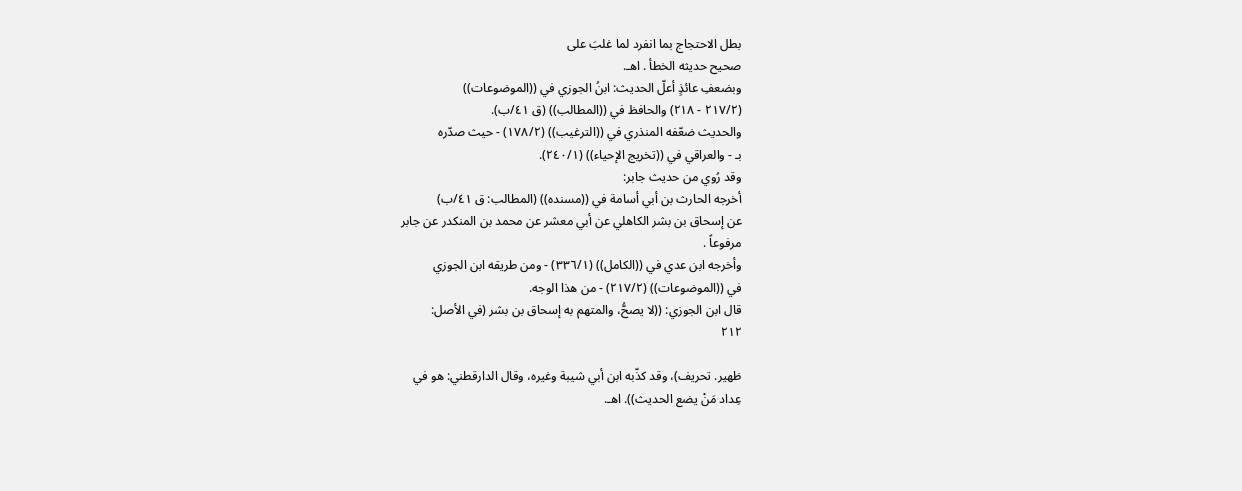بطل الاحتجاج بما انفرد لما غلبَ على
صحيح حديثه الخطأ . اهـ.
وبضعفِ عائذٍ أعلّ الحديث: ابنُ الجوزي في ((الموضوعات))
(٢١٧/٢ - ٢١٨) والحافظ في ((المطالب)) (ق ٤١/ب).
والحديث ضعّفه المنذري في ((الترغيب)) (١٧٨/٢) - حيث صدّره
بـ - والعراقي في ((تخريج الإحياء)) (٢٤٠/١).
وقد رُوي من حديث جابر:
أخرجه الحارث بن أبي أسامة في ((مسنده)) (المطالب: ق ٤١/ب)
عن إسحاق بن بشر الكاهلي عن أبي معشر عن محمد بن المنكدر عن جابر
مرفوعاً .
وأخرجه ابن عدي في ((الكامل)) (٣٣٦/١) - ومن طريقه ابن الجوزي
في ((الموضوعات)) (٢١٧/٢) - من هذا الوجه.
قال ابن الجوزي: ((لا يصحُّ، والمتهم به إسحاق بن بشر (في الأصل:
٢١٢

ظهير. تحريف)، وقد كذّبه ابن أبي شيبة وغيره، وقال الدارقطني: هو في
عِداد مَنْ يضع الحديث)). اهـ.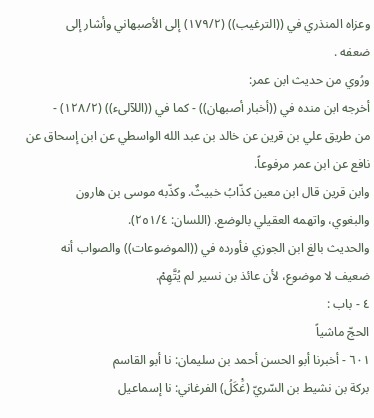وعزاه المنذري في ((الترغيب)) (١٧٩/٢) إلى الأصبهاني وأشار إلى
ضعفه .
ورُوي من حديث ابن عمر:
أخرجه ابن منده في ((أخبار أصبهان)) - كما في ((اللآلىء)) (١٢٨/٢) -
من طريق علي بن قرين عن خالد بن عبد الله الواسطي عن ابن إسحاق عن
نافع عن ابن عمر مرفوعاً.
وابن قرين قال ابن معين كذّابُ خبيثٌ. وكذّبه موسى بن هارون
والبغوي، واتهمه العقيلي بالوضع. (اللسان: ٢٥١/٤).
والحديث بالغ ابن الجوزي فأورده في ((الموضوعات)) والصواب أنه
ضعيف لا موضوع، لأن عائذ بن نسير لم يُتَّهِمْ.
٤ - باب :
الحجّ ماشياً
٦٠١ - أخبرنا أبو الحسن أحمد بن سليمان: نا أبو القاسم
بركة بن نشيط بن السّريّ (غَْكَلُ) الفرغاني: نا إسماعيل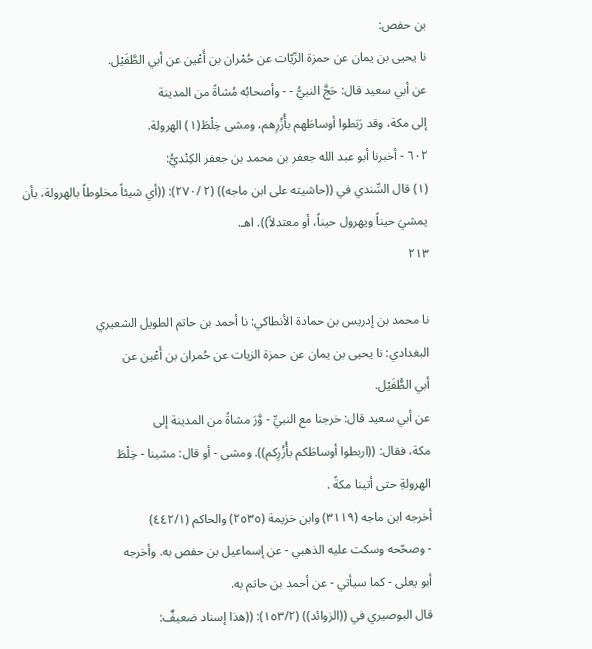بن حفص:
نا يحيى بن يمان عن حمزة الزّيّات عن حُمْران بن أَعْين عن أبي الطَّفَيْل.
عن أبي سعيد قال: حَجَّ النبيُّ - - وأصحابُه مُشاةً من المدينة
إلى مكة، وقد رَبَطوا أوساطَهم بأُزُرِهم، ومشى خِلْطَ(١) الهرولة.
٦٠٢ - أخبرنا أبو عبد الله جعفر بن محمد بن جعفر الكِنْديُّ:
(١) قال السِّندي في ((حاشيته على ابن ماجه)) (٢ /٢٧٠): ((أي شيئاً مخلوطاً بالهرولة، بأن
يمشيَ حيناً ويهرول حيناً، أو معتدلاً)). اهـ.
٢١٣

نا محمد بن إدريس بن حمادة الأنطاكي: نا أحمد بن حاتم الطويل الشعيري
البغدادي: نا يحيى بن يمان عن حمزة الزيات عن حُمران بن أَعْين عن
أبي الطُّفَيْل.
عن أبي سعيد قال: خرجنا مع النبيِّ - وَّرَ مشاةً من المدينة إلى
مكة، فقال: ((اربطوا أوساطَكم بأُزُرِكم)). ومشى - أو قال: مشينا - خِلْطَ
الهرولةِ حتى أتينا مكةً .
أخرجه ابن ماجه (٣١١٩) وابن خزيمة (٢٥٣٥) والحاكم (٤٤٢/١)
- وصحّحه وسكت عليه الذهبي - عن إسماعيل بن حفص به. وأخرجه
أبو يعلى - كما سيأتي - عن أحمد بن حاتم به.
قال البوصيري في ((الزوائد)) (١٥٣/٢): ((هذا إسناد ضعيفٌ: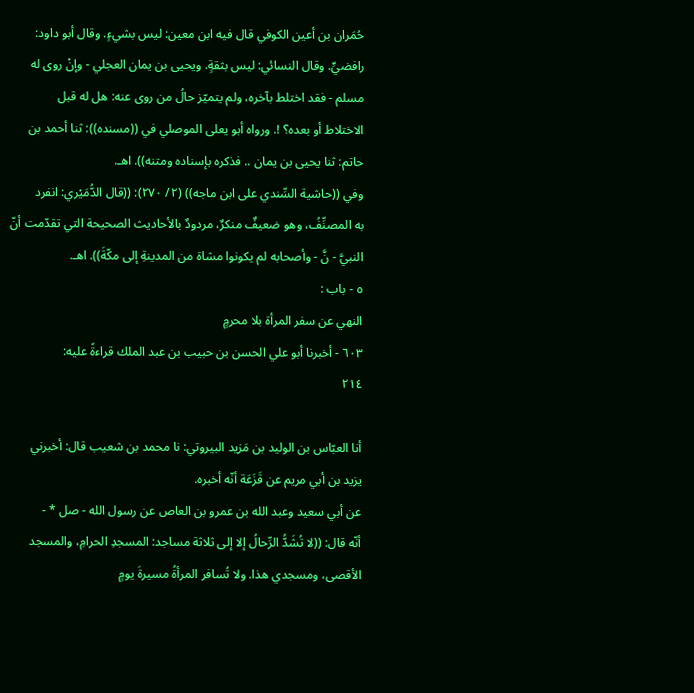حُمَران بن أعين الكوفي قال فيه ابن معين: ليس بشيءٍ. وقال أبو داود:
رافضيٍّ. وقال النسائي: ليس بثقةٍ. ويحيى بن يمان العجلي - وإنْ روى له
مسلم - فقد اختلط بآخره، ولم يتميّز حالُ من روى عنه: هل له قبل
الاختلاط أو بعده؟ !. ورواه أبو يعلى الموصلي في ((مسنده)): ثنا أحمد بن
حاتم: ثنا يحيى بن يمان .. فذكره بإسناده ومتنه)). اهـ.
وفي ((حاشية السِّندي على ابن ماجه)) (٢/ ٢٧٠): ((قال الدُّمَيْري: انفرد
به المصنِّفُ، وهو ضعيفٌ منكرٌ، مردودٌ بالأحاديث الصحيحة التي تقدّمت أنّ
النبيَّ - نَّ - وأصحابه لم يكونوا مشاة من المدينةِ إلى مكّةَ)). اهـ.
٥ - باب :
النهي عن سفر المرأة بلا محرمٍ
٦٠٣ - أخبرنا أبو علي الحسن بن حبيب بن عبد الملك قراءةً عليه:
٢١٤

أنا العبّاس بن الوليد بن مَزيد البيروتي: نا محمد بن شعيب قال: أخبرني
يزيد بن أبي مريم عن قَزَعَة أنّه أخبره.
عن أبي سعيد وعبد الله بن عمرو بن العاص عن رسول الله - صل * -
أنّه قال: ((لا تُشَدُّ الرِّحالُ إلا إلى ثلاثة مساجد: المسجدِ الحرامِ، والمسجد
الأقصى، ومسجدي هذا. ولا تُسافر المرأةُ مسيرةَ يومٍ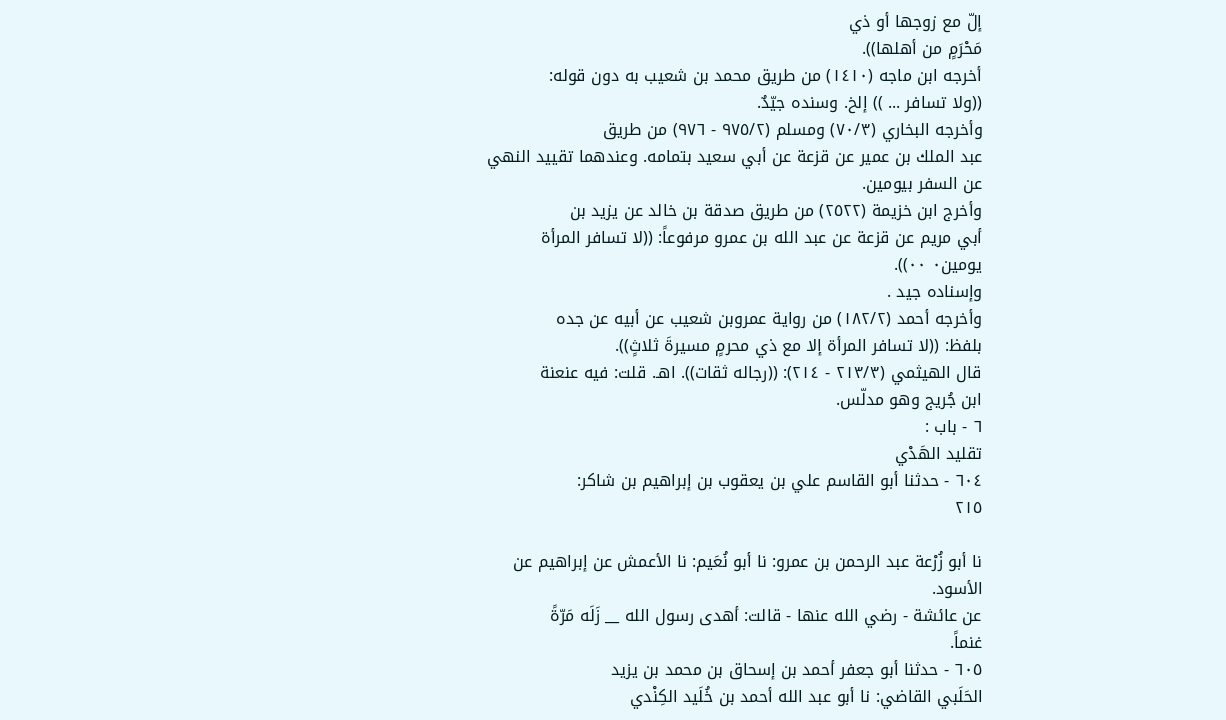إلّ مع زوجها أو ذي
مَحْرَمٍ من أهلها)).
أخرجه ابن ماجه (١٤١٠) من طريق محمد بن شعيب به دون قوله:
((ولا تسافر ... )) إلخ. وسنده جيّدٌ.
وأخرجه البخاري (٧٠/٣) ومسلم (٩٧٥/٢ - ٩٧٦) من طريق
عبد الملك بن عمير عن قزعة عن أبي سعيد بتمامه. وعندهما تقييد النهي
عن السفر بیومین.
وأخرج ابن خزيمة (٢٥٢٢) من طريق صدقة بن خالد عن يزيد بن
أبي مريم عن قزعة عن عبد الله بن عمرو مرفوعاً: ((لا تسافر المرأة
يومين٠ ٠٠)).
وإسناده جيد .
وأخرجه أحمد (١٨٢/٢) من رواية عمروبن شعيب عن أبيه عن جده
بلفظ: ((لا تسافر المرأة إلا مع ذي محرمٍ مسيرةَ ثلاثٍ)).
قال الهيثمي (٢١٣/٣ - ٢١٤): ((رجاله ثقات)). اهـ. قلت: فيه عنعنة
ابن جُريج وهو مدلّس.
٦ - باب :
تقليد الهَدْي
٦٠٤ - حدثنا أبو القاسم علي بن يعقوب بن إبراهيم بن شاكر:
٢١٥

نا أبو زُرْعة عبد الرحمن بن عمرو: نا أبو نُعَيم: نا الأعمش عن إبراهيم عن
الأسود.
عن عائشة - رضي الله عنها - قالت: أهدى رسول الله __ زَلَه مَرّةً
غنماً.
٦٠٥ - حدثنا أبو جعفر أحمد بن إسحاق بن محمد بن يزيد
الحَلَبي القاضي: نا أبو عبد الله أحمد بن خُلَيد الكِنْدي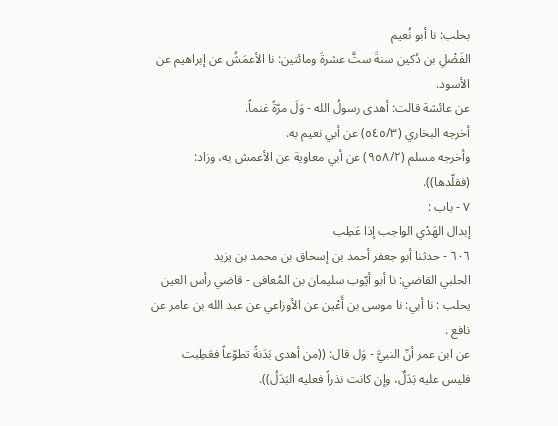بحلب: نا أبو نُعيم
الفَضْلِ بن دُكين سنةَ ستَّ عشرةَ ومائتين: نا الأعمَشُ عن إبراهيم عن
الأسود.
عن عائشة قالت: أهدى رسولُ الله - وَلَ مرّةً غنماً.
أخرجه البخاري (٥٤٥/٣) عن أبي نعيم به.
وأخرجه مسلم (٩٥٨/٢) عن أبي معاوية عن الأعمش به، وزاد:
(فقلّدها)).
٧ - باب :
إبدال الهَدْي الواجب إذا عَطِب
٦٠٦ - حدثنا أبو جعفر أحمد بن إسحاق بن محمد بن يزيد
الحلبي القاضي: نا أبو أيّوب سليمان بن المُعافى - قاضي رأس العين
يحلب : نا أبي: نا موسى بن أَعْين عن الأوزاعي عن عبد الله بن عامر عن
نافع .
عن ابن عمر أنّ النبيَّ - وَل قال: ((من أهدى بَدَنةً تطوّعاً فعَطِبت
فليس عليه بَدَلٌ، وإن كانت نذراً فعليه البَدَلُ)).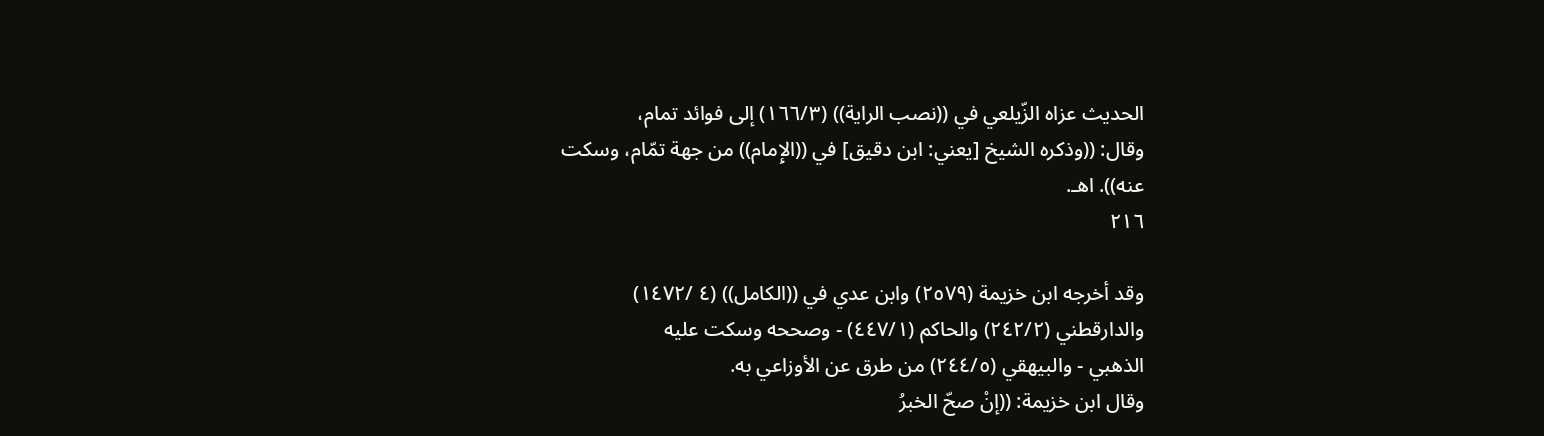الحديث عزاه الزّيلعي في ((نصب الراية)) (١٦٦/٣) إلى فوائد تمام،
وقال: ((وذكره الشيخ [يعني: ابن دقيق] في ((الإِمام)) من جهة تمّام، وسكت
عنه)). اهـ.
٢١٦

وقد أخرجه ابن خزيمة (٢٥٧٩) وابن عدي في ((الكامل)) (٤ /١٤٧٢)
والدارقطني (٢٤٢/٢) والحاكم (٤٤٧/١) - وصححه وسكت عليه
الذهبي - والبيهقي (٢٤٤/٥) من طرق عن الأوزاعي به.
وقال ابن خزيمة: ((إنْ صحّ الخبرُ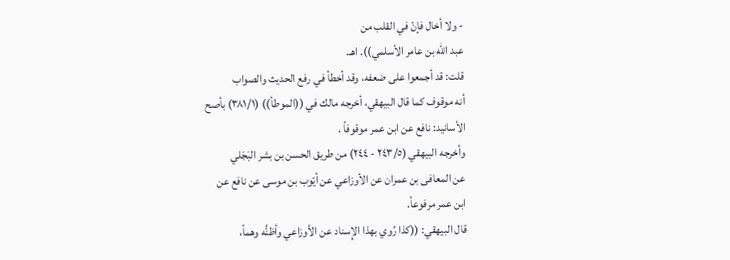- ولا أخال فإنّ في القلب من
عبد الله بن عامر الأسلمي)). اهـ.
قلت: قد أجمعوا على ضعفه، وقد أخطأ في رفع الحديث والصواب
أنه موقوف كما قال البيهقي، أخرجه مالك في ((الموطأ)) (٣٨١/١) بأصح
الأسانيد: نافع عن ابن عمر موقوفاً .
وأخرجه البيهقي (٢٤٣/٥ - ٢٤٤) من طريق الحسن بن بشر البَجَلي
عن المعافى بن عمران عن الأوزاعي عن أيّوب بن موسى عن نافع عن
ابن عمر مرفوعاً.
قال البيهقي: ((كذا رُوي بهذا الإِسناد عن الأوزاعي وأظنُّه وهماً،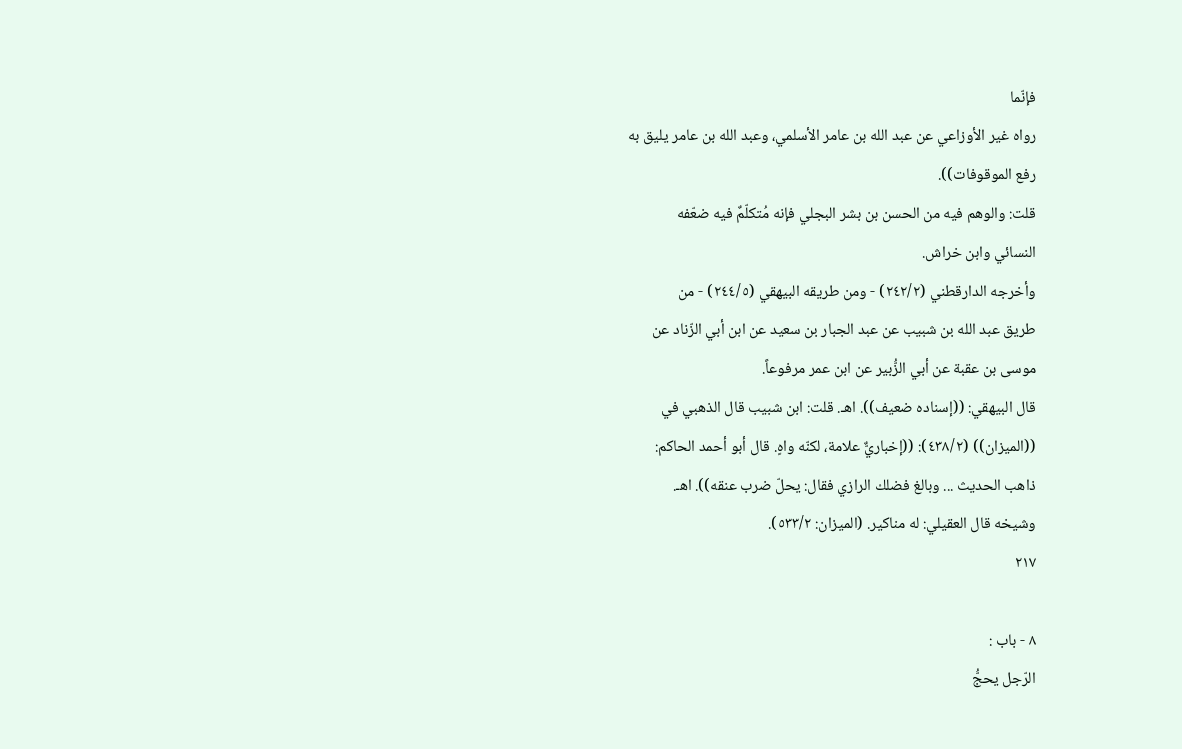فإنّما
رواه غير الأوزاعي عن عبد الله بن عامر الأسلمي، وعبد الله بن عامر يليق به
رفع الموقوفات)).
قلت: والوهم فيه من الحسن بن بشر البجلي فإنه مُتكلّمٌ فيه ضعّفه
النسائي وابن خراش.
وأخرجه الدارقطني (٢٤٢/٢) - ومن طريقه البيهقي (٢٤٤/٥) - من
طريق عبد الله بن شبيب عن عبد الجبار بن سعيد عن ابن أبي الزّناد عن
موسى بن عقبة عن أبي الزُّبير عن ابن عمر مرفوعاً.
قال البيهقي: ((إسناده ضعيف)). اهـ. قلت: ابن شبيب قال الذهبي في
((الميزان)) (٤٣٨/٢): ((إخباريٌّ علامة، لكنّه واهٍ. قال أبو أحمد الحاكم:
ذاهب الحديث ... وبالغ فضلك الرازي فقال: يحلّ ضرب عنقه)). اهـ.
وشيخه قال العقيلي: له مناكير. (الميزان: ٥٣٣/٢).
٢١٧

٨ - باب :
الرّجل يحجُّ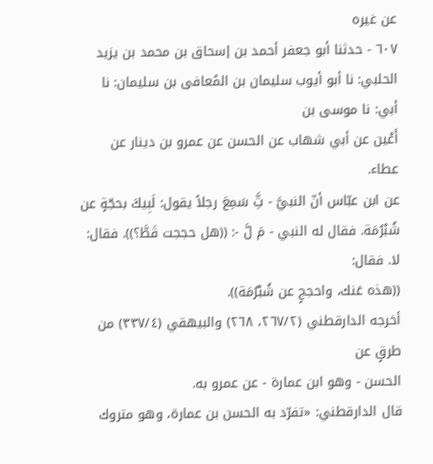عن غيره
٦٠٧ - حدثنا أبو جعفر أحمد بن إسحاق بن محمد بن يزيد
الحلبي: نا أبو أيوب سليمان بن المُعافى بن سليمان: نا أبي: نا موسى بن
أَعْين عن أبي شهاب عن الحسن عن عمرو بن دينار عن عطاء.
عن ابن عبّاس أنّ النبيَّ - تَِّ سَمِعَ رجلاً يقول: لَبِيكَ بحجّةٍ عن
شُبْرُمَة. فقال له النبي - مَ لَّ -: ((هل حججت قَطَّ؟)). فقال: لا. فقال:
((هذه عَنك، واحججٍ عن شُبْرُمَة)).
أخرجه الدارقطني (٢٦٧/٢، ٢٦٨) والبيهقي (٣٣٧/٤) من طرقٍ عن
الحسن - وهو ابن عمارة - عن عمرو به.
قال الدارقطني: «تفرّد به الحسن بن عمارة، وهو متروك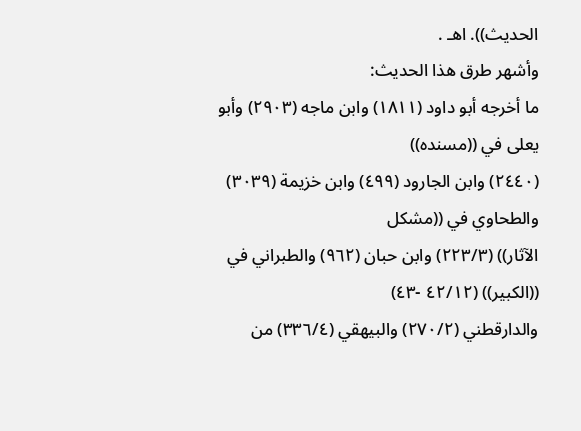الحديث)). اهـ .
وأشهر طرق هذا الحديث:
ما أخرجه أبو داود (١٨١١) وابن ماجه (٢٩٠٣) وأبو يعلى في ((مسنده))
(٢٤٤٠) وابن الجارود (٤٩٩) وابن خزيمة (٣٠٣٩) والطحاوي في ((مشكل
الآثار)) (٢٢٣/٣) وابن حبان (٩٦٢) والطبراني في ((الكبير)) (٤٢/١٢ -٤٣)
والدارقطني (٢٧٠/٢) والبيهقي (٣٣٦/٤) من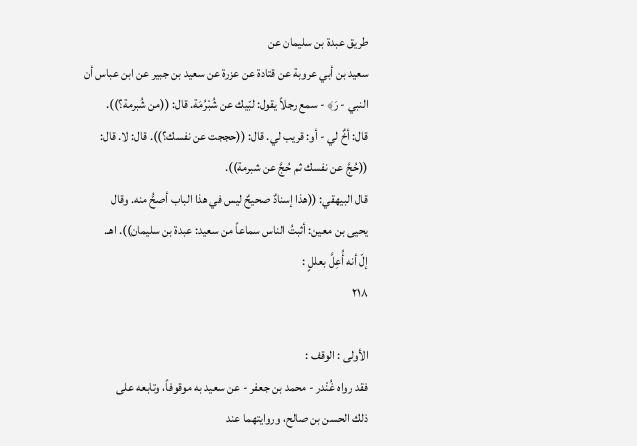طريق عبدة بن سليمان عن
سعيد بن أبي عروبة عن قتادة عن عزرة عن سعيد بن جبير عن ابن عباس أن
النبي - رَ﴾ - سمع رجلاً يقول: لبّيك عن شُبْرُمَة. قال: ((من شُبرمة؟)).
قال: أخٌ لي - أو: قريب لي. قال: ((حججت عن نفسك؟)). قال: لا. قال:
((حُجَّ عن نفسك ثم حُجَّ عن شبرمة)).
قال البيهقي: ((هذا إسنادٌ صحيحٌ ليس في هذا الباب أصحُّ منه. وقال
يحيى بن معين: أثبتُ الناس سماعاً من سعيد: عبدة بن سليمان)). اهـ.
إلّ أنه أُعِلَّ بعللٍ :
٢١٨

الأولى : الوقف :
فقد رواه غُنْدر - محمد بن جعفر - عن سعيد به موقوفاً، وتابعه على
ذلك الحسن بن صالح، وروايتهما عند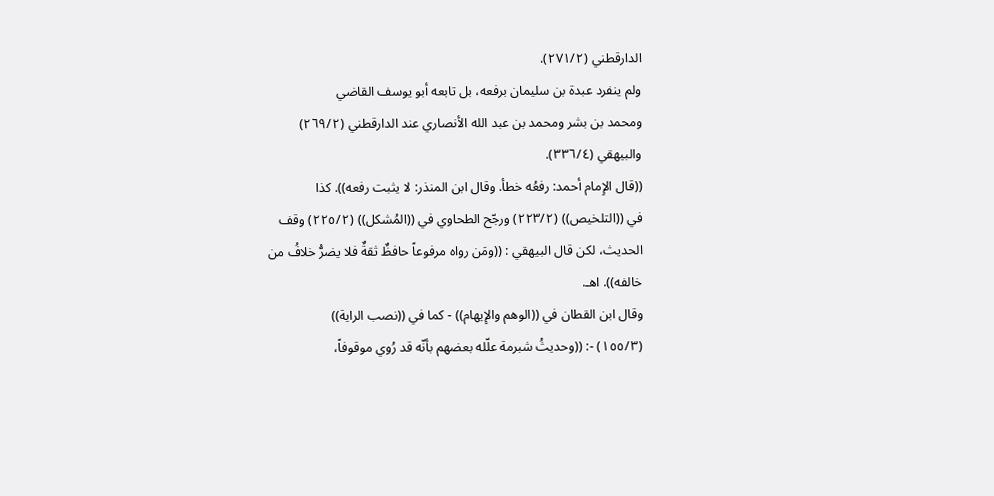الدارقطني (٢٧١/٢).
ولم ينفرد عبدة بن سليمان برفعه، بل تابعه أبو يوسف القاضي
ومحمد بن بشر ومحمد بن عبد الله الأنصاري عند الدارقطني (٢٦٩/٢)
والبيهقي (٣٣٦/٤).
((قال الإِمام أحمد: رفعُه خطأ. وقال ابن المنذر: لا يثبت رفعه)). كذا
في ((التلخيص)) (٢٢٣/٢) ورجّح الطحاوي في ((المُشكل)) (٢٢٥/٢) وقف
الحديث، لكن قال البيهقي : ((ومَن رواه مرفوعاً حافظٌ ثقةٌ فلا يضرُّ خلافُ من
خالفه)). اهـ.
وقال ابن القطان في ((الوهم والإِيهام)) - كما في ((نصب الراية))
(١٥٥/٣) -: ((وحديثُ شبرمة علّله بعضهم بأنّه قد رُوي موقوفاً،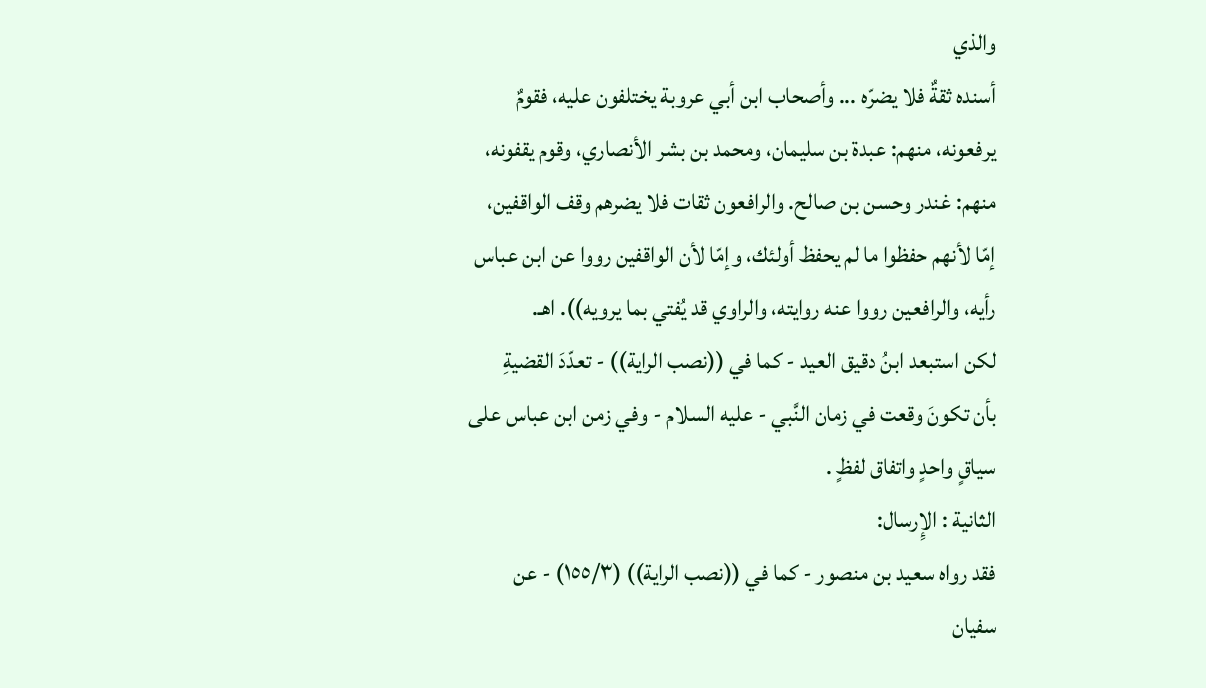والذي
أسنده ثقةٌ فلا يضرّه ... وأصحاب ابن أبي عروبة يختلفون عليه، فقومٌ
يرفعونه، منهم: عبدة بن سليمان، ومحمد بن بشر الأنصاري، وقوم يقفونه،
منهم: غندر وحسن بن صالح. والرافعون ثقات فلا يضرهم وقف الواقفين،
إمّا لأنهم حفظوا ما لم يحفظ أولئك، وإمّا لأن الواقفين رووا عن ابن عباس
رأيه، والرافعين رووا عنه روايته، والراوي قد يُفتي بما يرويه)). اهـ.
لكن استبعد ابنُ دقيق العيد - كما في ((نصب الراية)) - تعدّدَ القضيةِ
بأن تكونَ وقعت في زمان النَّبي - عليه السلام - وفي زمن ابن عباس على
سياقٍ واحدٍ واتفاق لفظٍ .
الثانية : الإِرسال:
فقد رواه سعيد بن منصور - كما في ((نصب الراية)) (١٥٥/٣) - عن
سفيان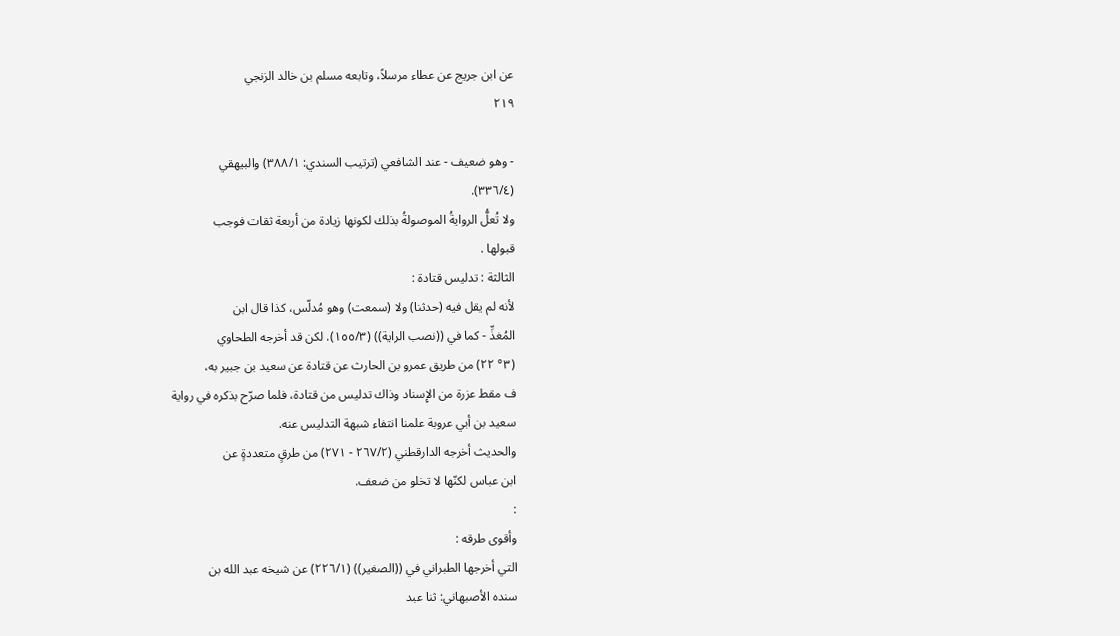عن ابن جريج عن عطاء مرسلاً، وتابعه مسلم بن خالد الزنجي
٢١٩

- وهو ضعيف - عند الشافعي (ترتيب السندي: ٣٨٨/١) والبيهقي
(٣٣٦/٤).
ولا تُعلُّ الروايةُ الموصولةُ بذلك لكونها زيادة من أربعة ثقات فوجب
قبولها .
الثالثة : تدليس قتادة :
لأنه لم يقل فيه (حدثنا) ولا (سمعت) وهو مُدلّس، كذا قال ابن
المُغذِّ - كما في ((نصب الراية)) (١٥٥/٣). لكن قد أخرجه الطحاوي
(٣° ٢٢) من طريق عمرو بن الحارث عن قتادة عن سعيد بن جبير به،
ف مقط عزرة من الإِسناد وذاك تدليس من قتادة، فلما صرّح بذكره في رواية
سعيد بن أبي عروبة علمنا انتفاء شبهة التدليس عنه.
والحديث أخرجه الدارقطني (٢٦٧/٢ - ٢٧١) من طرقٍ متعددةٍ عن
ابن عباس لكنّها لا تخلو من ضعف.
:
وأقوى طرقه :
التي أخرجها الطبراني في ((الصغير)) (٢٢٦/١) عن شيخه عبد الله بن
سنده الأصبهاني: ثنا عبد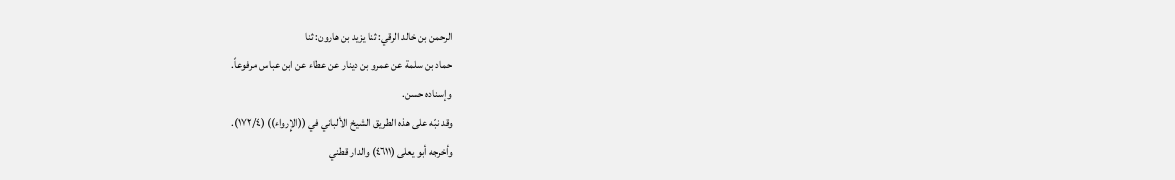الرحمن بن خالد الرقي: ثنا يزيد بن هارون: ثنا
حماد بن سلمة عن عمرو بن دينار عن عطاء عن ابن عباس مرفوعاً.
وإسناده حسن.
وقد نبّه على هذه الطريق الشيخ الألباني في ((الإِرواء)) (١٧٢/٤).
وأخرجه أبو يعلى (٤٦١١) والدار قطني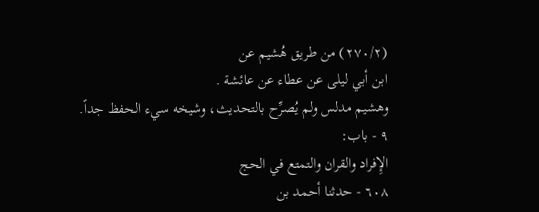(٢٧٠/٢) من طريق هُشيم عن
ابن أبي ليلى عن عطاء عن عائشة .
وهشيم مدلس ولم يُصرِّح بالتحديث، وشيخه سيء الحفظ جداً.
٩ - باب:
الإِفراد والقران والتمتع في الحج
٦٠٨ - حدثنا أحمد بن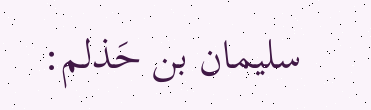سليمان بن حَذلم: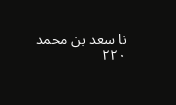نا سعد بن محمد
٢٢٠